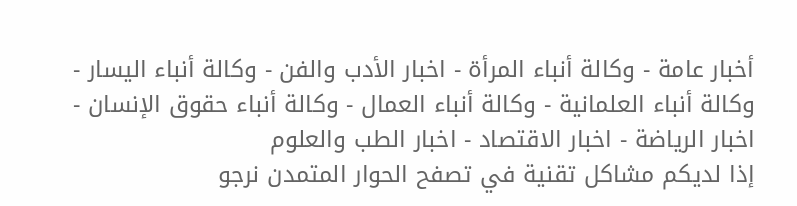أخبار عامة - وكالة أنباء المرأة - اخبار الأدب والفن - وكالة أنباء اليسار - وكالة أنباء العلمانية - وكالة أنباء العمال - وكالة أنباء حقوق الإنسان - اخبار الرياضة - اخبار الاقتصاد - اخبار الطب والعلوم
إذا لديكم مشاكل تقنية في تصفح الحوار المتمدن نرجو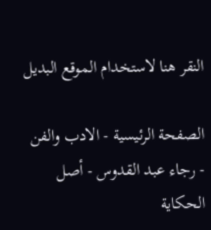النقر هنا لاستخدام الموقع البديل

الصفحة الرئيسية - الادب والفن - رجاء عبد القدوس - أصل الحكاية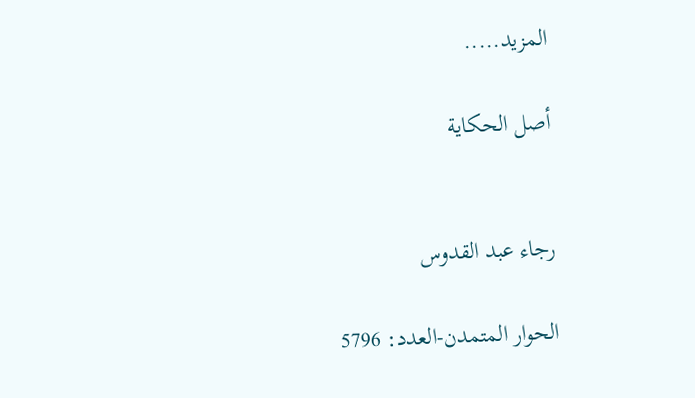المزيد.....

أصل الحكاية


رجاء عبد القدوس

الحوار المتمدن-العدد: 5796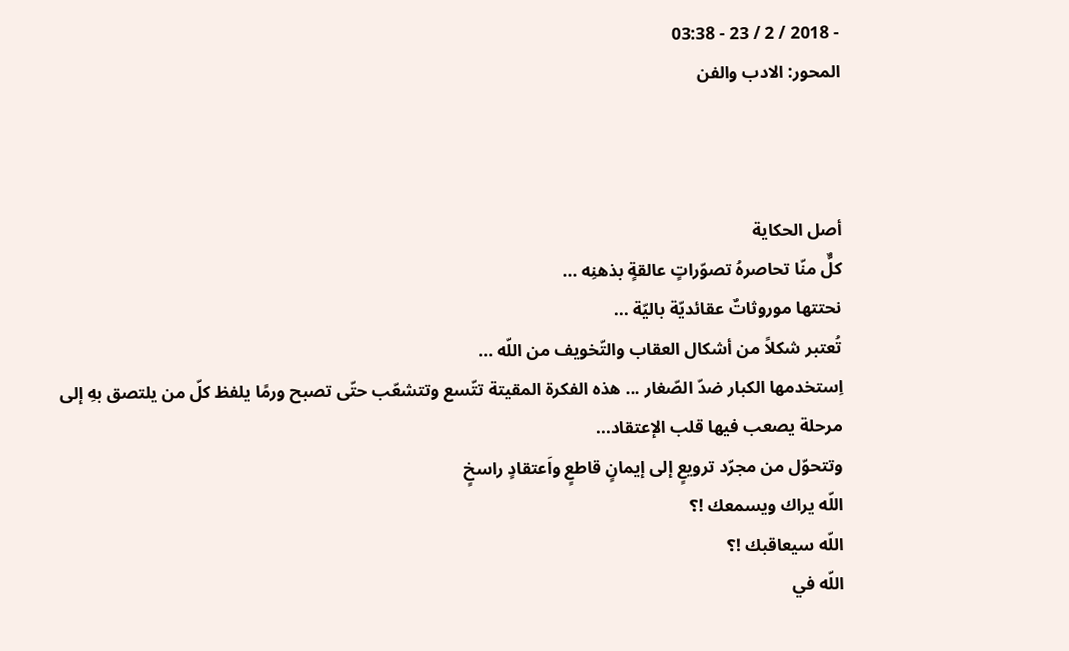- 2018 / 2 / 23 - 03:38
المحور: الادب والفن



أصل الحكاية
كلٌّ منّا تحاصرهُ تصوّراتٍ عالقةٍ بذهنِه ...
نحتتها موروثاتٌ عقائديّة باليّة ...
تُعتبر شكلاً من أشكال العقاب والتّخويف من اللّه ...
اِستخدمها الكبار ضدّ الصّغار ... هذه الفكرة المقيتة تتّسع وتتشعّب حتّى تصبح ورمًا يلفظ كلّ من يلتصق بهِ إلى مرحلة يصعب فيها قلب الإعتقاد...
وتتحوّل من مجرّد ترويعٍ إلى إيمانٍ قاطعٍ واَعتقادٍ راسخٍ
اللّه يراك ويسمعك !؟
اللّه سيعاقبك !؟
اللّه في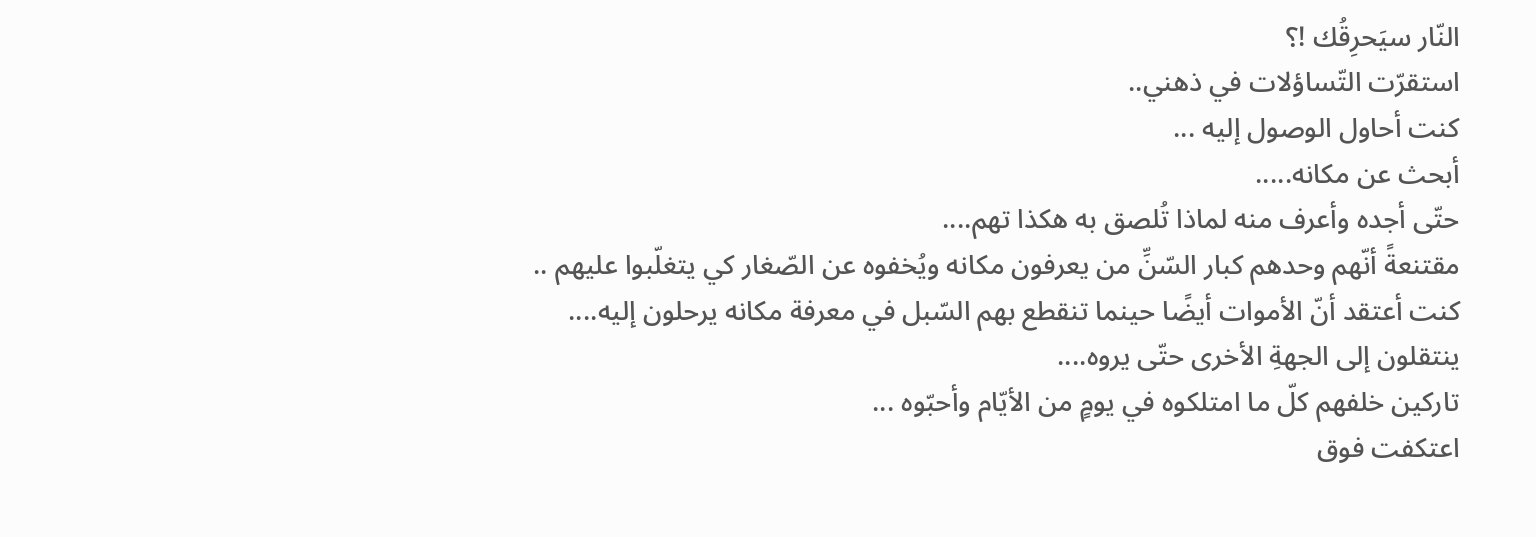النّار سيَحرِقُك !؟
استقرّت التّساؤلات في ذهني..
كنت أحاول الوصول إليه ...
أبحث عن مكانه.....
حتّى أجده وأعرف منه لماذا تُلصق به هكذا تهم....
مقتنعةً أنّهم وحدهم كبار السّنِّ من يعرفون مكانه ويُخفوه عن الصّغار كي يتغلّبوا عليهم ..
كنت أعتقد أنّ الأموات أيضًا حينما تنقطع بهم السّبل في معرفة مكانه يرحلون إليه....
ينتقلون إلى الجهةِ الأخرى حتّى يروه....
تاركين خلفهم كلّ ما امتلكوه في يومٍ من الأيّام وأحبّوه ...
اعتكفت فوق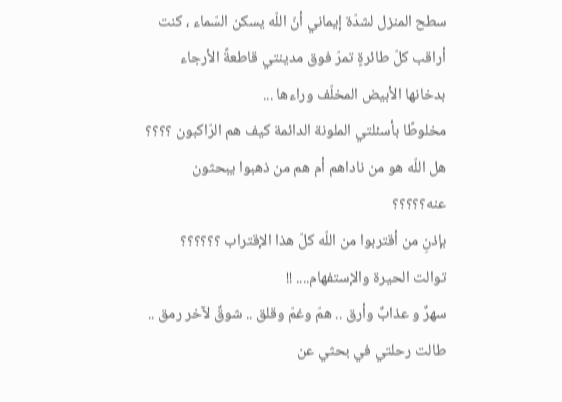سطح المنزل لشدّة إيماني أنّ اللّه يسكن السّماء ، كنت أراقب كلّ طائرةٍ تمرّ فوق مدينتي قاطعةً الأرجاء بدخانها الأبيض المخلّف وراءها ...
مخلوطًا بأسئلتي الملونة الدائمة كيف هم الرّاكبون ؟؟؟؟
هل اللّه هو من ناداهم أم هم من ذهبوا يبحثون عنه؟؟؟؟؟
بإذنِ من أقتربوا من اللّه كلّ هذا الإقتراب ؟؟؟؟؟؟
توالت الحيرة والإستفهام.... !!
سهرٌ و عذابٌ وأرق .. همّ وغمّ وقلق .. شوقٌ لآخر رمق ..
طالت رحلتي في بحثي عن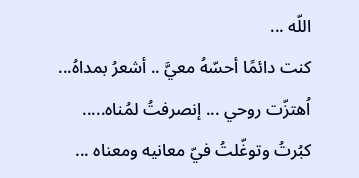اللّه ...
كنت دائمًا أحسّهُ معيَّ .. أشعرُ بمداهُ...
اُهتزّت روحي ... إنصرفتُ لمُناه.....
كبُرتُ وتوغّلتُ فيّ معانيه ومعناه ...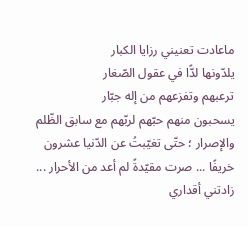ماعادت تعنيني رزايا الكبار
يلدّونها لدًّا في عقول الصّغار
ترعبهم وتفزعهم من إله جبّار
يسحبون منهم حبّهم لربّهم مع سابق الظّلم والإصرار ؛ حتّى تغيّبتُ عن الدّنيا عشرون خريفًا ... صرت مقيّدةً لم أعد من الأحرار ...
زادتني أقداري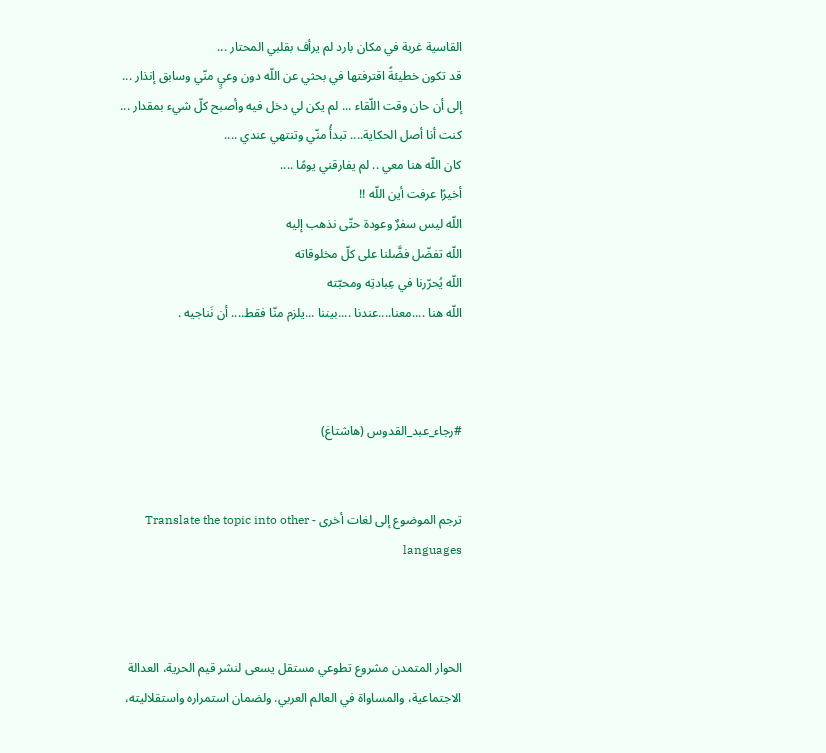القاسية غربة في مكان بارد لم يرأف بقلبي المحتار ...
قد تكون خطيئةً اقترفتها في بحثي عن اللّه دون وعيٍ منّي وسابق إنذار ...
إلى أن حان وقت اللّقاء ... لم يكن لي دخل فيه وأصبح كلّ شيء بمقدار ...
كنت أنا أصل الحكاية.... تبدأُ منّي وتنتهي عندي ....
كان اللّه هنا معي .. لم يفارقني يومًا ....
أخيرًا عرفت أين اللّه !!
اللّه ليس سفرٌ وعودة حتّى نذهب إليه
اللّه تفضّل فضَّلنا على كلّ مخلوقاته
اللّه يُحرّرنا في عِبادتِه ومحبّته
اللّه هنا ....معنا....عندنا ....بيننا ...يلزم منّا فقط.... أن نَناجيه .



#رجاء_عبد_القدوس (هاشتاغ)


ترجم الموضوع إلى لغات أخرى - Translate the topic into other languages



الحوار المتمدن مشروع تطوعي مستقل يسعى لنشر قيم الحرية، العدالة الاجتماعية، والمساواة في العالم العربي. ولضمان استمراره واستقلاليته،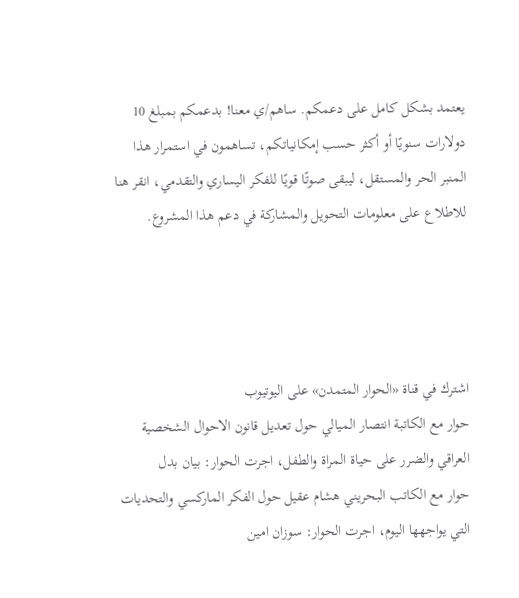يعتمد بشكل كامل على دعمكم. ساهم/ي معنا! بدعمكم بمبلغ 10 دولارات سنويًا أو أكثر حسب إمكانياتكم، تساهمون في استمرار هذا المنبر الحر والمستقل، ليبقى صوتًا قويًا للفكر اليساري والتقدمي، انقر هنا للاطلاع على معلومات التحويل والمشاركة في دعم هذا المشروع.




اشترك في قناة «الحوار المتمدن» على اليوتيوب
حوار مع الكاتبة انتصار الميالي حول تعديل قانون الاحوال الشخصية العراقي والضرر على حياة المراة والطفل، اجرت الحوار: بيان بدل
حوار مع الكاتب البحريني هشام عقيل حول الفكر الماركسي والتحديات التي يواجهها اليوم، اجرت الحوار: سوزان امين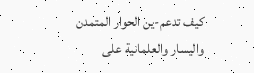كيف تدعم-ين الحوار المتمدن واليسار والعلمانية على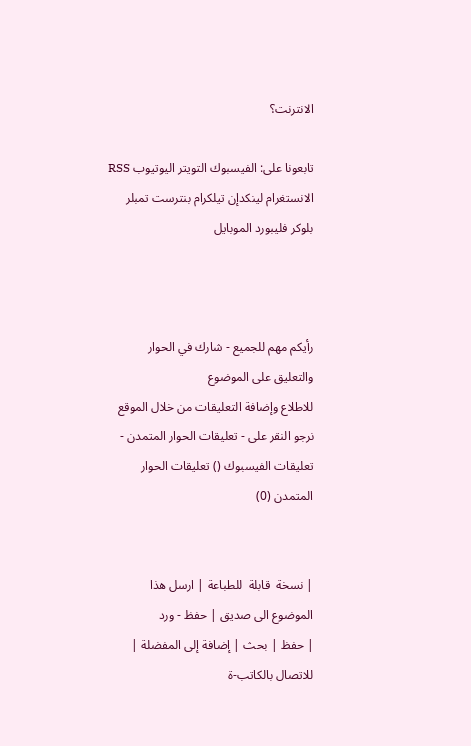الانترنت؟

تابعونا على: الفيسبوك التويتر اليوتيوب RSS الانستغرام لينكدإن تيلكرام بنترست تمبلر بلوكر فليبورد الموبايل



رأيكم مهم للجميع - شارك في الحوار والتعليق على الموضوع
للاطلاع وإضافة التعليقات من خلال الموقع نرجو النقر على - تعليقات الحوار المتمدن -
تعليقات الفيسبوك () تعليقات الحوار المتمدن (0)


| نسخة  قابلة  للطباعة | ارسل هذا الموضوع الى صديق | حفظ - ورد
| حفظ | بحث | إضافة إلى المفضلة | للاتصال بالكاتب-ة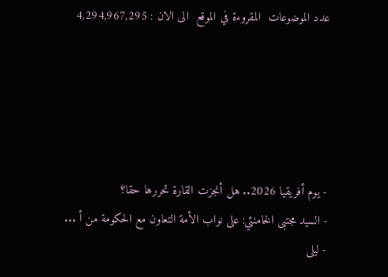عدد الموضوعات  المقروءة في الموقع  الى الان : 4,294,967,295





- يوم أفريقيا 2026.. هل أنجزت القارة تحررها حقا؟
- السيد مجتبى الخامنئي: على نواب الأمة التعاون مع الحكومة من أ ...
- ليلى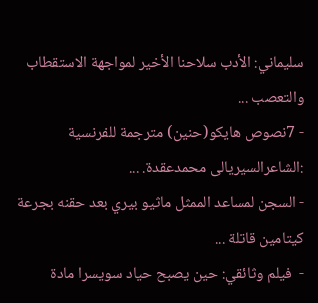سليماني: الأدب سلاحنا الأخير لمواجهة الاستقطاب والتعصب ...
- 7نصوص هايكو(حنين) مترجمة للفرنسية :الشاعرالسيريالى محمدعقدة. ...
- السجن لمساعد الممثل ماثيو بيري بعد حقنه بجرعة كيتامين قاتلة ...
-  فيلم وثائقي: حين يصبح حياد سويسرا مادة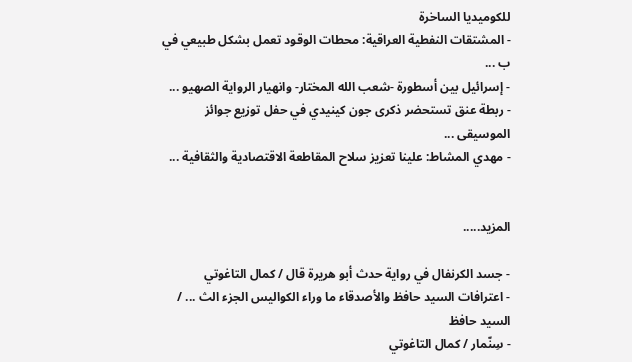للكوميديا الساخرة
- المشتقات النفطية العراقية: محطات الوقود تعمل بشكل طبيعي في ب ...
- إسرائيل بين أسطورة -شعب الله المختار- وانهيار الرواية الصهيو ...
- ربطة عنق تستحضر ذكرى جون كينيدي في حفل توزيع جوائز الموسيقى ...
- مهدي المشاط: علينا تعزيز سلاح المقاطعة الاقتصادية والثقافية ...


المزيد.....

- جسد الكرنفال في رواية حدث أبو هريرة قال / كمال التاغوتي
- اعترافات السيد حافظ والأصدقاء ما وراء الكواليس الجزء الث ... / السيد حافظ
- سِنّمار / كمال التاغوتي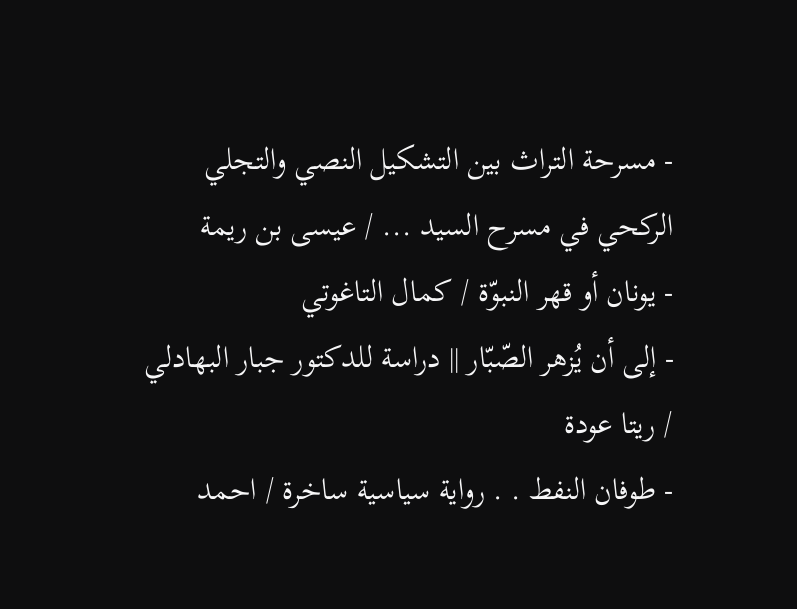- مسرحة التراث بين التشكيل النصي والتجلي الركحي في مسرح السيد ... / عيسى بن ريمة
- يونان أو قهر النبوّة / كمال التاغوتي
- إلى أن يُزهر الصّبّار || دراسة للدكتور جبار البهادلي / ريتا عودة
- طوفان النفط . . رواية سياسية ساخرة / احمد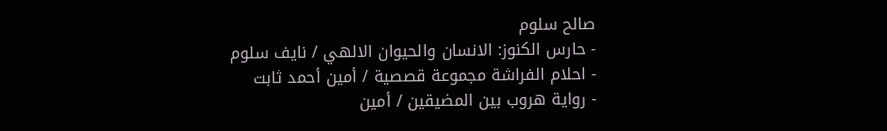صالح سلوم
- حارس الكنوز: الانسان والحيوان الالهي / نايف سلوم
- احلام الفراشة مجموعة قصصية / أمين أحمد ثابت
- رواية هروب بين المضيقين / أمين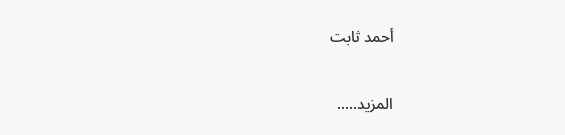أحمد ثابت


المزيد.....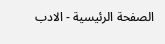الصفحة الرئيسية - الادب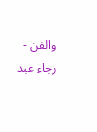والفن - رجاء عبد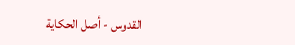القدوس - أصل الحكاية